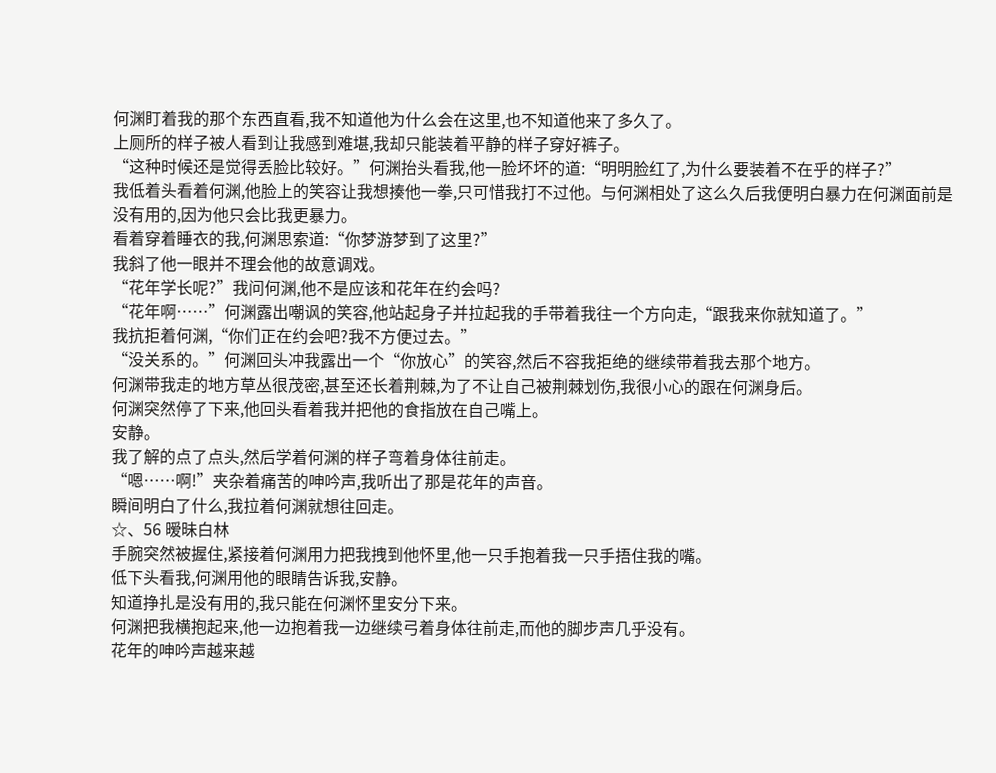何渊盯着我的那个东西直看,我不知道他为什么会在这里,也不知道他来了多久了。
上厕所的样子被人看到让我感到难堪,我却只能装着平静的样子穿好裤子。
“这种时候还是觉得丢脸比较好。”何渊抬头看我,他一脸坏坏的道:“明明脸红了,为什么要装着不在乎的样子?”
我低着头看着何渊,他脸上的笑容让我想揍他一拳,只可惜我打不过他。与何渊相处了这么久后我便明白暴力在何渊面前是没有用的,因为他只会比我更暴力。
看着穿着睡衣的我,何渊思索道:“你梦游梦到了这里?”
我斜了他一眼并不理会他的故意调戏。
“花年学长呢?”我问何渊,他不是应该和花年在约会吗?
“花年啊……”何渊露出嘲讽的笑容,他站起身子并拉起我的手带着我往一个方向走,“跟我来你就知道了。”
我抗拒着何渊,“你们正在约会吧?我不方便过去。”
“没关系的。”何渊回头冲我露出一个“你放心”的笑容,然后不容我拒绝的继续带着我去那个地方。
何渊带我走的地方草丛很茂密,甚至还长着荆棘,为了不让自己被荆棘划伤,我很小心的跟在何渊身后。
何渊突然停了下来,他回头看着我并把他的食指放在自己嘴上。
安静。
我了解的点了点头,然后学着何渊的样子弯着身体往前走。
“嗯……啊!”夹杂着痛苦的呻吟声,我听出了那是花年的声音。
瞬间明白了什么,我拉着何渊就想往回走。
☆、56 暧昧白林
手腕突然被握住,紧接着何渊用力把我拽到他怀里,他一只手抱着我一只手捂住我的嘴。
低下头看我,何渊用他的眼睛告诉我,安静。
知道挣扎是没有用的,我只能在何渊怀里安分下来。
何渊把我横抱起来,他一边抱着我一边继续弓着身体往前走,而他的脚步声几乎没有。
花年的呻吟声越来越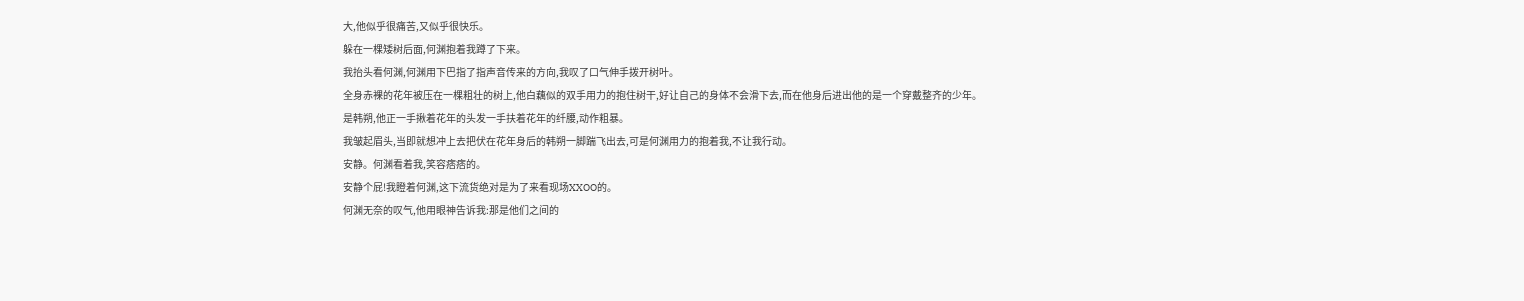大,他似乎很痛苦,又似乎很快乐。
躲在一棵矮树后面,何渊抱着我蹲了下来。
我抬头看何渊,何渊用下巴指了指声音传来的方向,我叹了口气伸手拨开树叶。
全身赤裸的花年被压在一棵粗壮的树上,他白藕似的双手用力的抱住树干,好让自己的身体不会滑下去,而在他身后进出他的是一个穿戴整齐的少年。
是韩朔,他正一手揪着花年的头发一手扶着花年的纤腰,动作粗暴。
我皱起眉头,当即就想冲上去把伏在花年身后的韩朔一脚踹飞出去,可是何渊用力的抱着我,不让我行动。
安静。何渊看着我,笑容痞痞的。
安静个屁!我瞪着何渊,这下流货绝对是为了来看现场XXOO的。
何渊无奈的叹气,他用眼神告诉我:那是他们之间的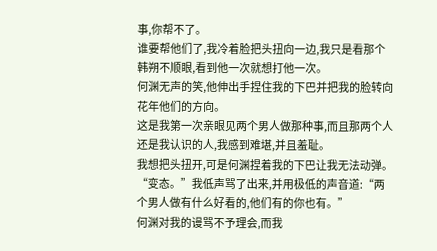事,你帮不了。
谁要帮他们了,我冷着脸把头扭向一边,我只是看那个韩朔不顺眼,看到他一次就想打他一次。
何渊无声的笑,他伸出手捏住我的下巴并把我的脸转向花年他们的方向。
这是我第一次亲眼见两个男人做那种事,而且那两个人还是我认识的人,我感到难堪,并且羞耻。
我想把头扭开,可是何渊捏着我的下巴让我无法动弹。
“变态。”我低声骂了出来,并用极低的声音道:“两个男人做有什么好看的,他们有的你也有。”
何渊对我的谩骂不予理会,而我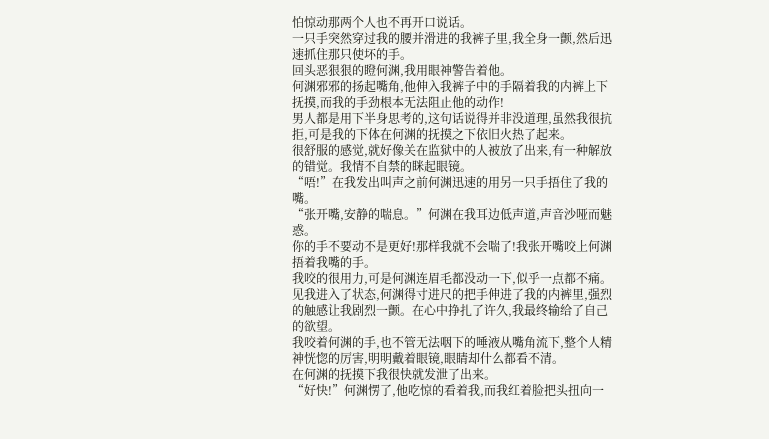怕惊动那两个人也不再开口说话。
一只手突然穿过我的腰并滑进的我裤子里,我全身一颤,然后迅速抓住那只使坏的手。
回头恶狠狠的瞪何渊,我用眼神警告着他。
何渊邪邪的扬起嘴角,他伸入我裤子中的手隔着我的内裤上下抚摸,而我的手劲根本无法阻止他的动作!
男人都是用下半身思考的,这句话说得并非没道理,虽然我很抗拒,可是我的下体在何渊的抚摸之下依旧火热了起来。
很舒服的感觉,就好像关在监狱中的人被放了出来,有一种解放的错觉。我情不自禁的眯起眼镜。
“唔!”在我发出叫声之前何渊迅速的用另一只手捂住了我的嘴。
“张开嘴,安静的喘息。”何渊在我耳边低声道,声音沙哑而魅惑。
你的手不要动不是更好!那样我就不会喘了!我张开嘴咬上何渊捂着我嘴的手。
我咬的很用力,可是何渊连眉毛都没动一下,似乎一点都不痛。
见我进入了状态,何渊得寸进尺的把手伸进了我的内裤里,强烈的触感让我剧烈一颤。在心中挣扎了许久,我最终输给了自己的欲望。
我咬着何渊的手,也不管无法咽下的唾液从嘴角流下,整个人精神恍惚的厉害,明明戴着眼镜,眼睛却什么都看不清。
在何渊的抚摸下我很快就发泄了出来。
“好快!”何渊愣了,他吃惊的看着我,而我红着脸把头扭向一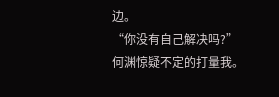边。
“你没有自己解决吗?”何渊惊疑不定的打量我。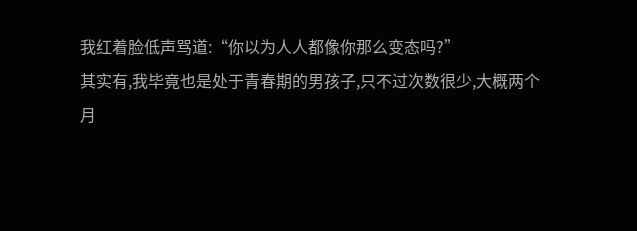我红着脸低声骂道:“你以为人人都像你那么变态吗?”
其实有,我毕竟也是处于青春期的男孩子,只不过次数很少,大概两个月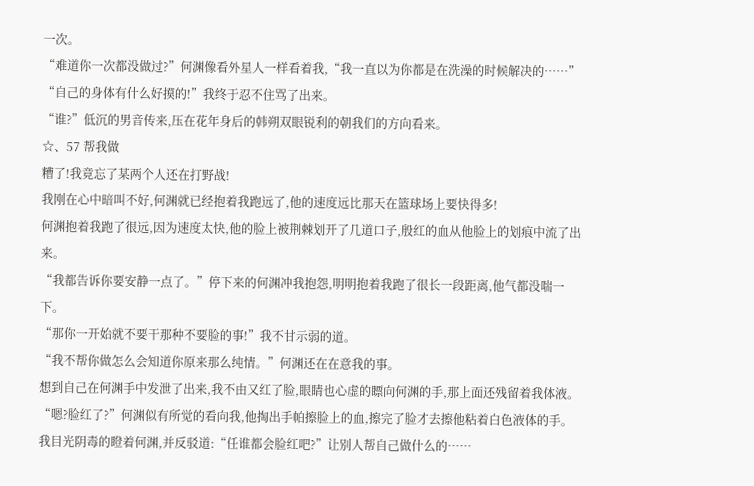一次。
“难道你一次都没做过?”何渊像看外星人一样看着我,“我一直以为你都是在洗澡的时候解决的……”
“自己的身体有什么好摸的!”我终于忍不住骂了出来。
“谁?”低沉的男音传来,压在花年身后的韩朔双眼锐利的朝我们的方向看来。
☆、57 帮我做
糟了!我竟忘了某两个人还在打野战!
我刚在心中暗叫不好,何渊就已经抱着我跑远了,他的速度远比那天在篮球场上要快得多!
何渊抱着我跑了很远,因为速度太快,他的脸上被荆棘划开了几道口子,殷红的血从他脸上的划痕中流了出来。
“我都告诉你要安静一点了。”停下来的何渊冲我抱怨,明明抱着我跑了很长一段距离,他气都没喘一下。
“那你一开始就不要干那种不要脸的事!”我不甘示弱的道。
“我不帮你做怎么会知道你原来那么纯情。”何渊还在在意我的事。
想到自己在何渊手中发泄了出来,我不由又红了脸,眼睛也心虚的瞟向何渊的手,那上面还残留着我体液。
“嗯?脸红了?”何渊似有所觉的看向我,他掏出手帕擦脸上的血,擦完了脸才去擦他粘着白色液体的手。
我目光阴毒的瞪着何渊,并反驳道:“任谁都会脸红吧?”让别人帮自己做什么的……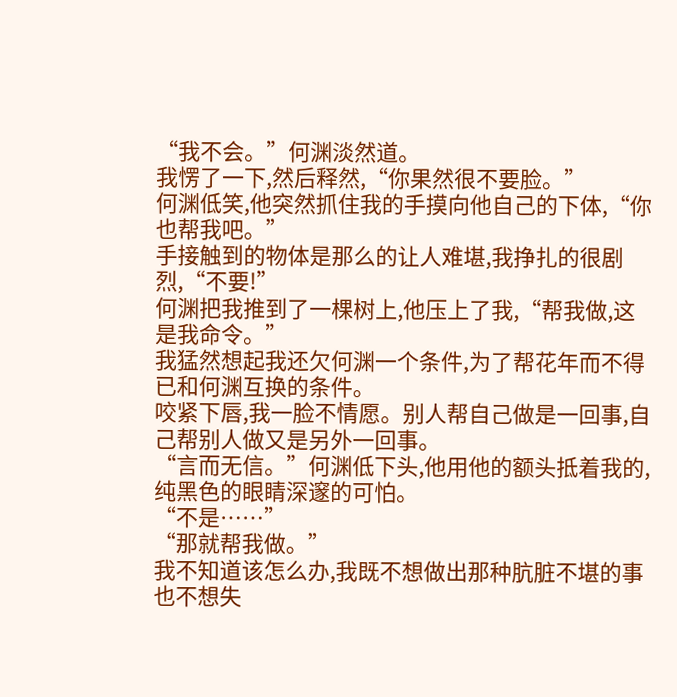“我不会。”何渊淡然道。
我愣了一下,然后释然,“你果然很不要脸。”
何渊低笑,他突然抓住我的手摸向他自己的下体,“你也帮我吧。”
手接触到的物体是那么的让人难堪,我挣扎的很剧烈,“不要!”
何渊把我推到了一棵树上,他压上了我,“帮我做,这是我命令。”
我猛然想起我还欠何渊一个条件,为了帮花年而不得已和何渊互换的条件。
咬紧下唇,我一脸不情愿。别人帮自己做是一回事,自己帮别人做又是另外一回事。
“言而无信。”何渊低下头,他用他的额头抵着我的,纯黑色的眼睛深邃的可怕。
“不是……”
“那就帮我做。”
我不知道该怎么办,我既不想做出那种肮脏不堪的事也不想失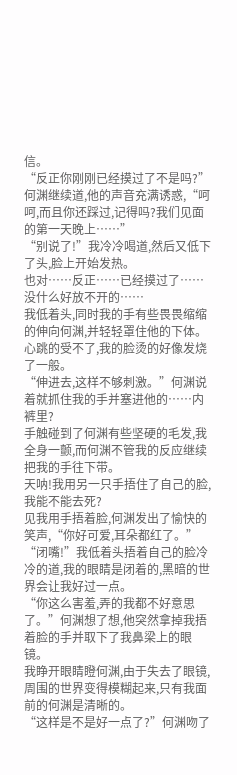信。
“反正你刚刚已经摸过了不是吗?”何渊继续道,他的声音充满诱惑,“呵呵,而且你还踩过,记得吗?我们见面的第一天晚上……”
“别说了!”我冷冷喝道,然后又低下了头,脸上开始发热。
也对……反正……已经摸过了……没什么好放不开的……
我低着头,同时我的手有些畏畏缩缩的伸向何渊,并轻轻罩住他的下体。
心跳的受不了,我的脸烫的好像发烧了一般。
“伸进去,这样不够刺激。”何渊说着就抓住我的手并塞进他的……内裤里?
手触碰到了何渊有些坚硬的毛发,我全身一颤,而何渊不管我的反应继续把我的手往下带。
天呐!我用另一只手捂住了自己的脸,我能不能去死?
见我用手捂着脸,何渊发出了愉快的笑声,“你好可爱,耳朵都红了。”
“闭嘴!”我低着头捂着自己的脸冷冷的道,我的眼睛是闭着的,黑暗的世界会让我好过一点。
“你这么害羞,弄的我都不好意思了。”何渊想了想,他突然拿掉我捂着脸的手并取下了我鼻梁上的眼镜。
我睁开眼睛瞪何渊,由于失去了眼镜,周围的世界变得模糊起来,只有我面前的何渊是清晰的。
“这样是不是好一点了?”何渊吻了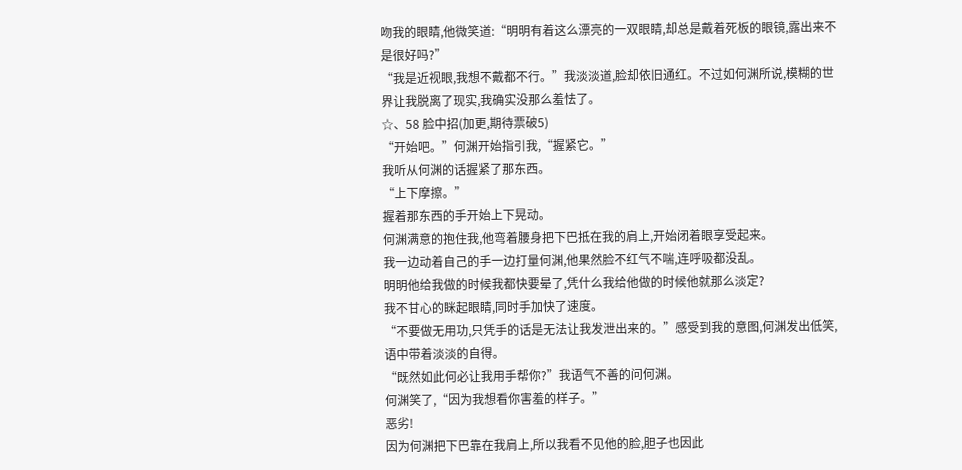吻我的眼睛,他微笑道:“明明有着这么漂亮的一双眼睛,却总是戴着死板的眼镜,露出来不是很好吗?”
“我是近视眼,我想不戴都不行。”我淡淡道,脸却依旧通红。不过如何渊所说,模糊的世界让我脱离了现实,我确实没那么羞怯了。
☆、58 脸中招(加更,期待票破5)
“开始吧。”何渊开始指引我,“握紧它。”
我听从何渊的话握紧了那东西。
“上下摩擦。”
握着那东西的手开始上下晃动。
何渊满意的抱住我,他弯着腰身把下巴抵在我的肩上,开始闭着眼享受起来。
我一边动着自己的手一边打量何渊,他果然脸不红气不喘,连呼吸都没乱。
明明他给我做的时候我都快要晕了,凭什么我给他做的时候他就那么淡定?
我不甘心的眯起眼睛,同时手加快了速度。
“不要做无用功,只凭手的话是无法让我发泄出来的。”感受到我的意图,何渊发出低笑,语中带着淡淡的自得。
“既然如此何必让我用手帮你?”我语气不善的问何渊。
何渊笑了,“因为我想看你害羞的样子。”
恶劣!
因为何渊把下巴靠在我肩上,所以我看不见他的脸,胆子也因此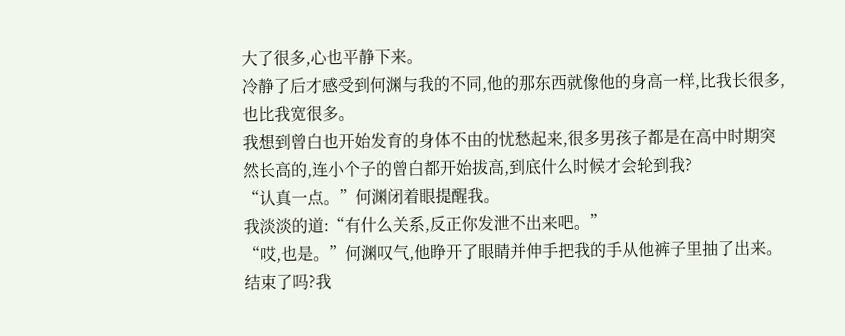大了很多,心也平静下来。
冷静了后才感受到何渊与我的不同,他的那东西就像他的身高一样,比我长很多,也比我宽很多。
我想到曾白也开始发育的身体不由的忧愁起来,很多男孩子都是在高中时期突然长高的,连小个子的曾白都开始拔高,到底什么时候才会轮到我?
“认真一点。”何渊闭着眼提醒我。
我淡淡的道:“有什么关系,反正你发泄不出来吧。”
“哎,也是。”何渊叹气,他睁开了眼睛并伸手把我的手从他裤子里抽了出来。
结束了吗?我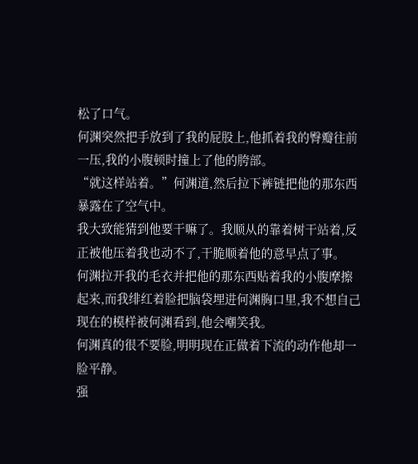松了口气。
何渊突然把手放到了我的屁股上,他抓着我的臀瓣往前一压,我的小腹顿时撞上了他的胯部。
“就这样站着。”何渊道,然后拉下裤链把他的那东西暴露在了空气中。
我大致能猜到他要干嘛了。我顺从的靠着树干站着,反正被他压着我也动不了,干脆顺着他的意早点了事。
何渊拉开我的毛衣并把他的那东西贴着我的小腹摩擦起来,而我绯红着脸把脑袋埋进何渊胸口里,我不想自己现在的模样被何渊看到,他会嘲笑我。
何渊真的很不要脸,明明现在正做着下流的动作他却一脸平静。
强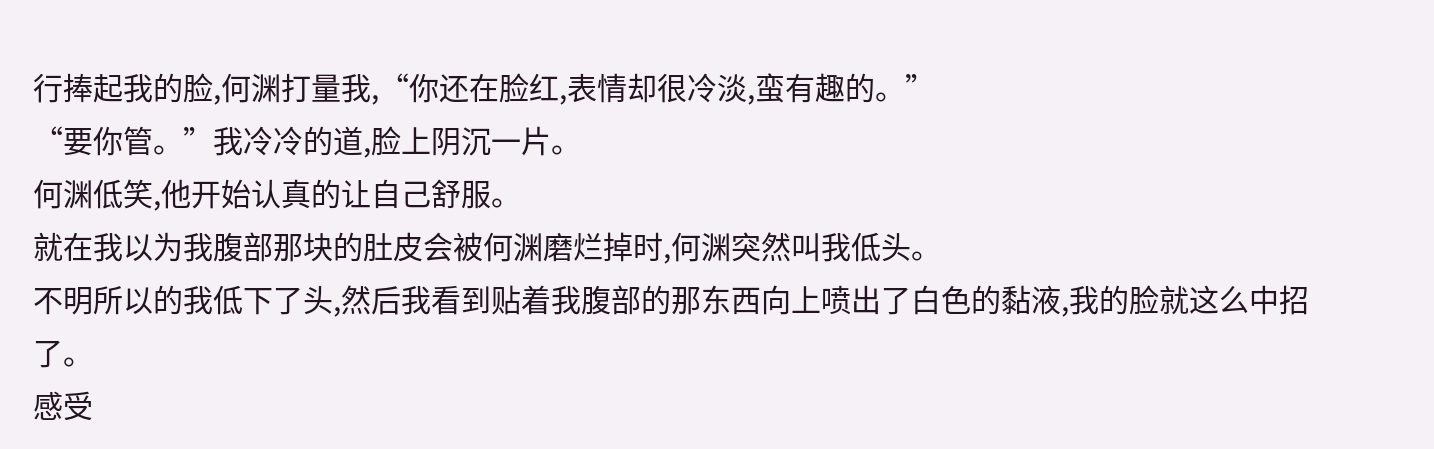行捧起我的脸,何渊打量我,“你还在脸红,表情却很冷淡,蛮有趣的。”
“要你管。”我冷冷的道,脸上阴沉一片。
何渊低笑,他开始认真的让自己舒服。
就在我以为我腹部那块的肚皮会被何渊磨烂掉时,何渊突然叫我低头。
不明所以的我低下了头,然后我看到贴着我腹部的那东西向上喷出了白色的黏液,我的脸就这么中招了。
感受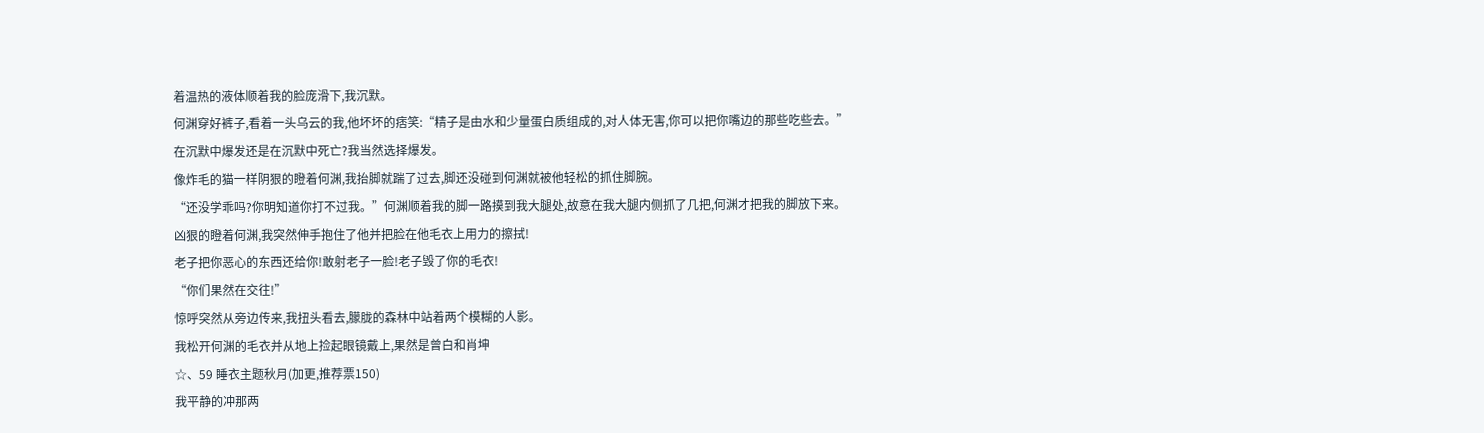着温热的液体顺着我的脸庞滑下,我沉默。
何渊穿好裤子,看着一头乌云的我,他坏坏的痞笑:“精子是由水和少量蛋白质组成的,对人体无害,你可以把你嘴边的那些吃些去。”
在沉默中爆发还是在沉默中死亡?我当然选择爆发。
像炸毛的猫一样阴狠的瞪着何渊,我抬脚就踹了过去,脚还没碰到何渊就被他轻松的抓住脚腕。
“还没学乖吗?你明知道你打不过我。”何渊顺着我的脚一路摸到我大腿处,故意在我大腿内侧抓了几把,何渊才把我的脚放下来。
凶狠的瞪着何渊,我突然伸手抱住了他并把脸在他毛衣上用力的擦拭!
老子把你恶心的东西还给你!敢射老子一脸!老子毁了你的毛衣!
“你们果然在交往!”
惊呼突然从旁边传来,我扭头看去,朦胧的森林中站着两个模糊的人影。
我松开何渊的毛衣并从地上捡起眼镜戴上,果然是曾白和肖坤
☆、59 睡衣主题秋月(加更,推荐票150)
我平静的冲那两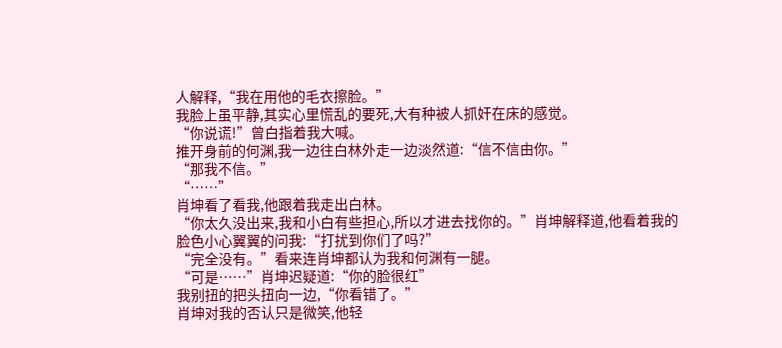人解释,“我在用他的毛衣擦脸。”
我脸上虽平静,其实心里慌乱的要死,大有种被人抓奸在床的感觉。
“你说谎!”曾白指着我大喊。
推开身前的何渊,我一边往白林外走一边淡然道:“信不信由你。”
“那我不信。”
“……”
肖坤看了看我,他跟着我走出白林。
“你太久没出来,我和小白有些担心,所以才进去找你的。”肖坤解释道,他看着我的脸色小心翼翼的问我:“打扰到你们了吗?”
“完全没有。”看来连肖坤都认为我和何渊有一腿。
“可是……”肖坤迟疑道:“你的脸很红”
我别扭的把头扭向一边,“你看错了。”
肖坤对我的否认只是微笑,他轻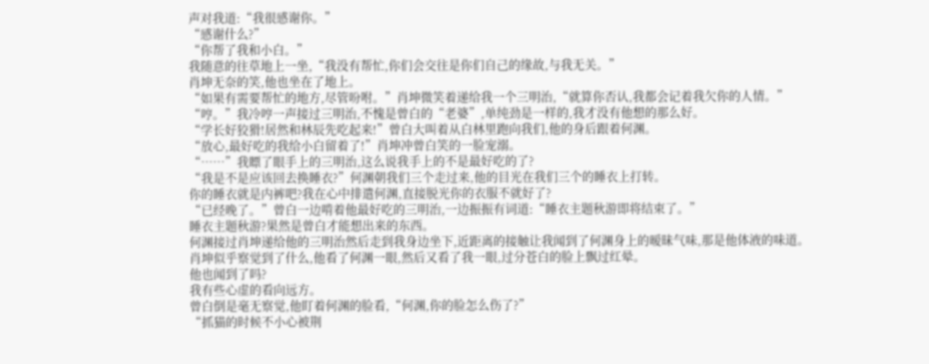声对我道:“我很感谢你。”
“感谢什么?”
“你帮了我和小白。”
我随意的往草地上一坐,“我没有帮忙,你们会交往是你们自己的缘故,与我无关。”
肖坤无奈的笑,他也坐在了地上。
“如果有需要帮忙的地方,尽管吩咐。”肖坤微笑着递给我一个三明治,“就算你否认,我都会记着我欠你的人情。”
“哼。”我冷哼一声接过三明治,不愧是曾白的“老婆”,单纯劲是一样的,我才没有他想的那么好。
“学长好狡猾!居然和林辰先吃起来!”曾白大叫着从白林里跑向我们,他的身后跟着何渊。
“放心,最好吃的我给小白留着了!”肖坤冲曾白笑的一脸宠溺。
“……”我瞟了眼手上的三明治,这么说我手上的不是最好吃的了?
“我是不是应该回去换睡衣?”何渊朝我们三个走过来,他的目光在我们三个的睡衣上打转。
你的睡衣就是内裤吧?我在心中排遣何渊,直接脱光你的衣服不就好了?
“已经晚了。”曾白一边啃着他最好吃的三明治,一边振振有词道:“睡衣主题秋游即将结束了。”
睡衣主题秋游?果然是曾白才能想出来的东西。
何渊接过肖坤递给他的三明治然后走到我身边坐下,近距离的接触让我闻到了何渊身上的暧昧气味,那是他体液的味道。
肖坤似乎察觉到了什么,他看了何渊一眼,然后又看了我一眼,过分苍白的脸上飘过红晕。
他也闻到了吗?
我有些心虚的看向远方。
曾白倒是毫无察觉,他盯着何渊的脸看,“何渊,你的脸怎么伤了?”
“抓猫的时候不小心被荆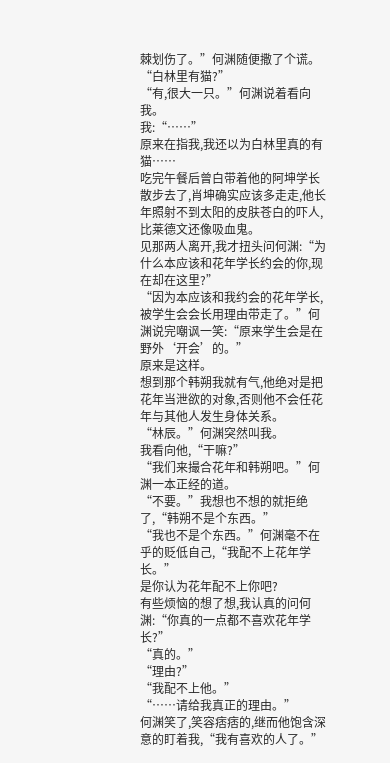棘划伤了。”何渊随便撒了个谎。
“白林里有猫?”
“有,很大一只。”何渊说着看向我。
我:“……”
原来在指我,我还以为白林里真的有猫……
吃完午餐后曾白带着他的阿坤学长散步去了,肖坤确实应该多走走,他长年照射不到太阳的皮肤苍白的吓人,比莱德文还像吸血鬼。
见那两人离开,我才扭头问何渊:“为什么本应该和花年学长约会的你,现在却在这里?”
“因为本应该和我约会的花年学长,被学生会会长用理由带走了。”何渊说完嘲讽一笑:“原来学生会是在野外‘开会’的。”
原来是这样。
想到那个韩朔我就有气,他绝对是把花年当泄欲的对象,否则他不会任花年与其他人发生身体关系。
“林辰。”何渊突然叫我。
我看向他,“干嘛?”
“我们来撮合花年和韩朔吧。”何渊一本正经的道。
“不要。”我想也不想的就拒绝了,“韩朔不是个东西。”
“我也不是个东西。”何渊毫不在乎的贬低自己,“我配不上花年学长。”
是你认为花年配不上你吧?
有些烦恼的想了想,我认真的问何渊:“你真的一点都不喜欢花年学长?”
“真的。”
“理由?”
“我配不上他。”
“……请给我真正的理由。”
何渊笑了,笑容痞痞的,继而他饱含深意的盯着我,“我有喜欢的人了。”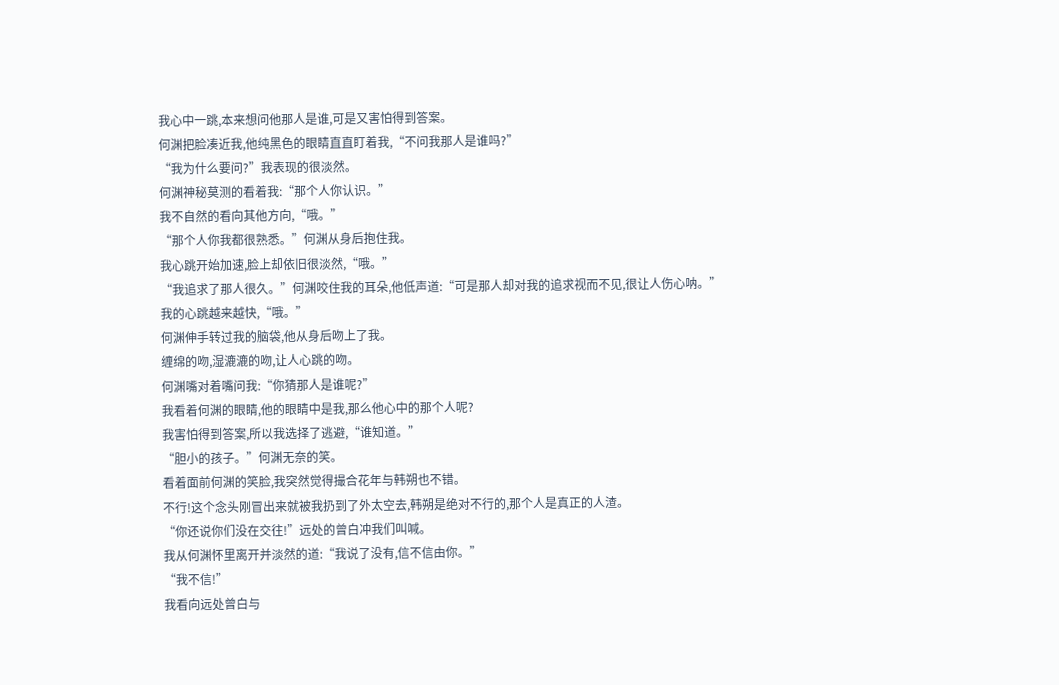我心中一跳,本来想问他那人是谁,可是又害怕得到答案。
何渊把脸凑近我,他纯黑色的眼睛直直盯着我,“不问我那人是谁吗?”
“我为什么要问?”我表现的很淡然。
何渊神秘莫测的看着我:“那个人你认识。”
我不自然的看向其他方向,“哦。”
“那个人你我都很熟悉。”何渊从身后抱住我。
我心跳开始加速,脸上却依旧很淡然,“哦。”
“我追求了那人很久。”何渊咬住我的耳朵,他低声道:“可是那人却对我的追求视而不见,很让人伤心呐。”
我的心跳越来越快,“哦。”
何渊伸手转过我的脑袋,他从身后吻上了我。
缠绵的吻,湿漉漉的吻,让人心跳的吻。
何渊嘴对着嘴问我:“你猜那人是谁呢?”
我看着何渊的眼睛,他的眼睛中是我,那么他心中的那个人呢?
我害怕得到答案,所以我选择了逃避,“谁知道。”
“胆小的孩子。”何渊无奈的笑。
看着面前何渊的笑脸,我突然觉得撮合花年与韩朔也不错。
不行!这个念头刚冒出来就被我扔到了外太空去,韩朔是绝对不行的,那个人是真正的人渣。
“你还说你们没在交往!”远处的曾白冲我们叫喊。
我从何渊怀里离开并淡然的道:“我说了没有,信不信由你。”
“我不信!”
我看向远处曾白与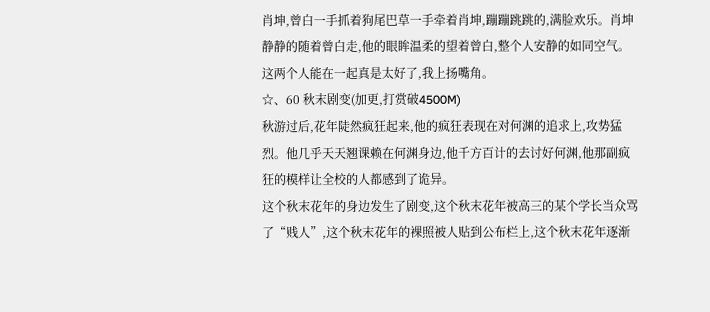肖坤,曾白一手抓着狗尾巴草一手牵着肖坤,蹦蹦跳跳的,满脸欢乐。肖坤静静的随着曾白走,他的眼眸温柔的望着曾白,整个人安静的如同空气。
这两个人能在一起真是太好了,我上扬嘴角。
☆、60 秋末剧变(加更,打赏破4500M)
秋游过后,花年陡然疯狂起来,他的疯狂表现在对何渊的追求上,攻势猛烈。他几乎天天翘课赖在何渊身边,他千方百计的去讨好何渊,他那副疯狂的模样让全校的人都感到了诡异。
这个秋末花年的身边发生了剧变,这个秋末花年被高三的某个学长当众骂了“贱人”,这个秋末花年的裸照被人贴到公布栏上,这个秋末花年逐渐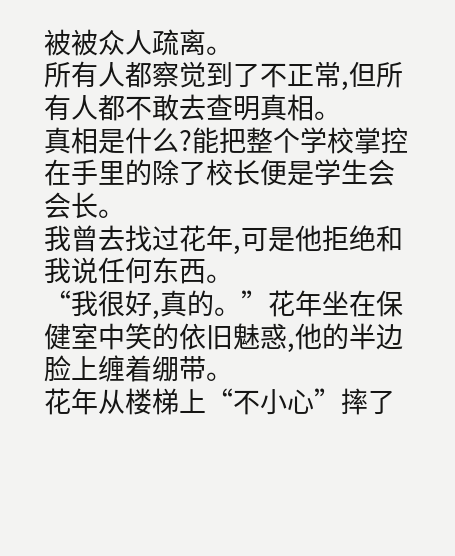被被众人疏离。
所有人都察觉到了不正常,但所有人都不敢去查明真相。
真相是什么?能把整个学校掌控在手里的除了校长便是学生会会长。
我曾去找过花年,可是他拒绝和我说任何东西。
“我很好,真的。”花年坐在保健室中笑的依旧魅惑,他的半边脸上缠着绷带。
花年从楼梯上“不小心”摔了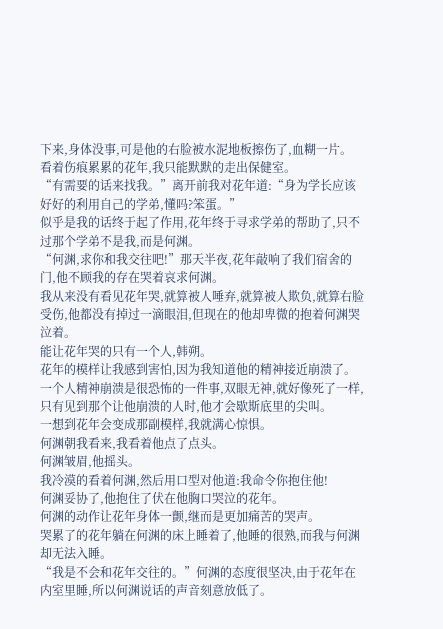下来,身体没事,可是他的右脸被水泥地板擦伤了,血糊一片。
看着伤痕累累的花年,我只能默默的走出保健室。
“有需要的话来找我。”离开前我对花年道:“身为学长应该好好的利用自己的学弟,懂吗?笨蛋。”
似乎是我的话终于起了作用,花年终于寻求学弟的帮助了,只不过那个学弟不是我,而是何渊。
“何渊,求你和我交往吧!”那天半夜,花年敲响了我们宿舍的门,他不顾我的存在哭着哀求何渊。
我从来没有看见花年哭,就算被人唾弃,就算被人欺负,就算右脸受伤,他都没有掉过一滴眼泪,但现在的他却卑微的抱着何渊哭泣着。
能让花年哭的只有一个人,韩朔。
花年的模样让我感到害怕,因为我知道他的精神接近崩溃了。一个人精神崩溃是很恐怖的一件事,双眼无神,就好像死了一样,只有见到那个让他崩溃的人时,他才会歇斯底里的尖叫。
一想到花年会变成那副模样,我就满心惊惧。
何渊朝我看来,我看着他点了点头。
何渊皱眉,他摇头。
我冷漠的看着何渊,然后用口型对他道:我命令你抱住他!
何渊妥协了,他抱住了伏在他胸口哭泣的花年。
何渊的动作让花年身体一颤,继而是更加痛苦的哭声。
哭累了的花年躺在何渊的床上睡着了,他睡的很熟,而我与何渊却无法入睡。
“我是不会和花年交往的。”何渊的态度很坚决,由于花年在内室里睡,所以何渊说话的声音刻意放低了。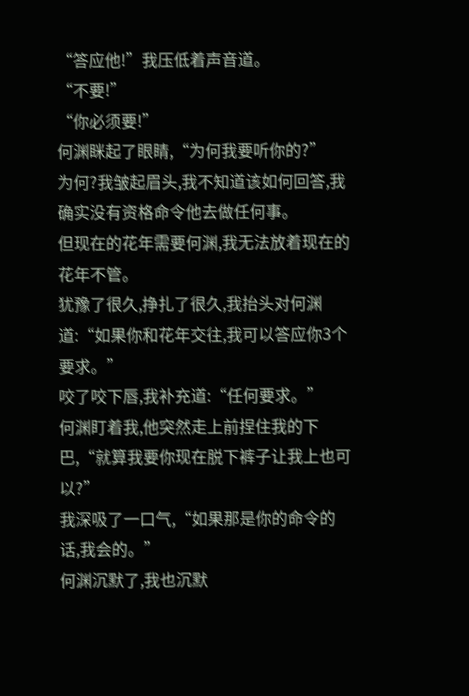“答应他!”我压低着声音道。
“不要!”
“你必须要!”
何渊眯起了眼睛,“为何我要听你的?”
为何?我皱起眉头,我不知道该如何回答,我确实没有资格命令他去做任何事。
但现在的花年需要何渊,我无法放着现在的花年不管。
犹豫了很久,挣扎了很久,我抬头对何渊道:“如果你和花年交往,我可以答应你3个要求。”
咬了咬下唇,我补充道:“任何要求。”
何渊盯着我,他突然走上前捏住我的下巴,“就算我要你现在脱下裤子让我上也可以?”
我深吸了一口气,“如果那是你的命令的话,我会的。”
何渊沉默了,我也沉默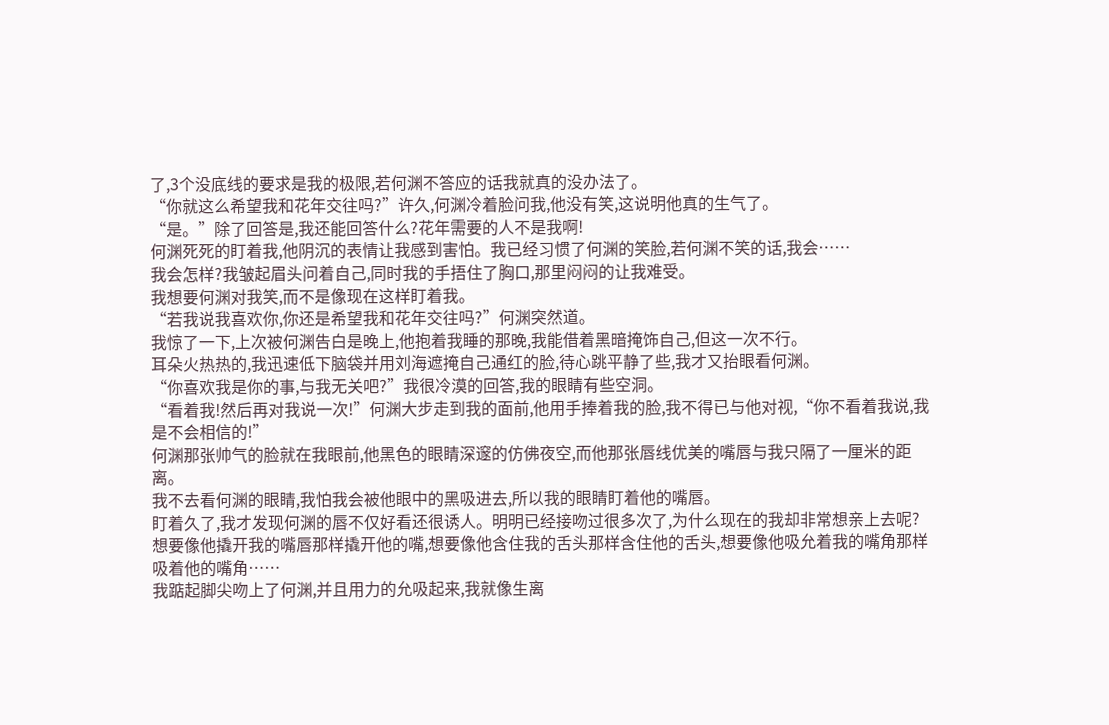了,3个没底线的要求是我的极限,若何渊不答应的话我就真的没办法了。
“你就这么希望我和花年交往吗?”许久,何渊冷着脸问我,他没有笑,这说明他真的生气了。
“是。”除了回答是,我还能回答什么?花年需要的人不是我啊!
何渊死死的盯着我,他阴沉的表情让我感到害怕。我已经习惯了何渊的笑脸,若何渊不笑的话,我会……
我会怎样?我皱起眉头问着自己,同时我的手捂住了胸口,那里闷闷的让我难受。
我想要何渊对我笑,而不是像现在这样盯着我。
“若我说我喜欢你,你还是希望我和花年交往吗?”何渊突然道。
我惊了一下,上次被何渊告白是晚上,他抱着我睡的那晚,我能借着黑暗掩饰自己,但这一次不行。
耳朵火热热的,我迅速低下脑袋并用刘海遮掩自己通红的脸,待心跳平静了些,我才又抬眼看何渊。
“你喜欢我是你的事,与我无关吧?”我很冷漠的回答,我的眼睛有些空洞。
“看着我!然后再对我说一次!”何渊大步走到我的面前,他用手捧着我的脸,我不得已与他对视,“你不看着我说,我是不会相信的!”
何渊那张帅气的脸就在我眼前,他黑色的眼睛深邃的仿佛夜空,而他那张唇线优美的嘴唇与我只隔了一厘米的距离。
我不去看何渊的眼睛,我怕我会被他眼中的黑吸进去,所以我的眼睛盯着他的嘴唇。
盯着久了,我才发现何渊的唇不仅好看还很诱人。明明已经接吻过很多次了,为什么现在的我却非常想亲上去呢?
想要像他撬开我的嘴唇那样撬开他的嘴,想要像他含住我的舌头那样含住他的舌头,想要像他吸允着我的嘴角那样吸着他的嘴角……
我踮起脚尖吻上了何渊,并且用力的允吸起来,我就像生离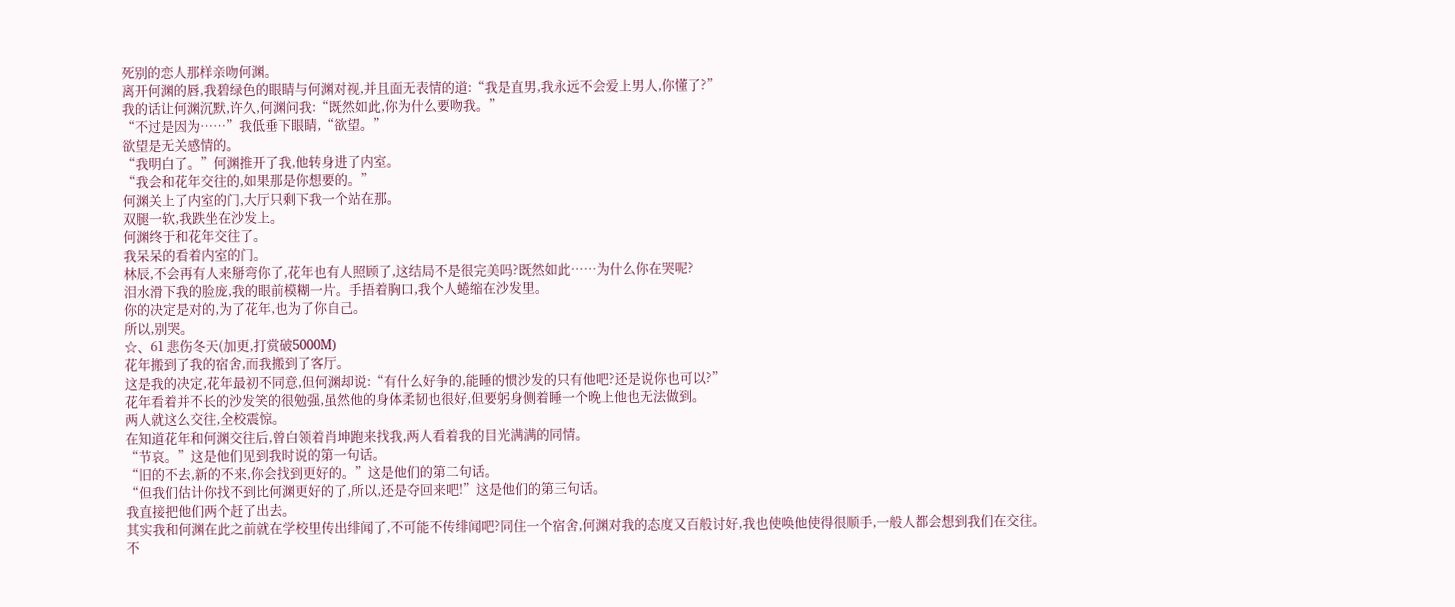死别的恋人那样亲吻何渊。
离开何渊的唇,我碧绿色的眼睛与何渊对视,并且面无表情的道:“我是直男,我永远不会爱上男人,你懂了?”
我的话让何渊沉默,许久,何渊问我:“既然如此,你为什么要吻我。”
“不过是因为……”我低垂下眼睛,“欲望。”
欲望是无关感情的。
“我明白了。”何渊推开了我,他转身进了内室。
“我会和花年交往的,如果那是你想要的。”
何渊关上了内室的门,大厅只剩下我一个站在那。
双腿一软,我跌坐在沙发上。
何渊终于和花年交往了。
我呆呆的看着内室的门。
林辰,不会再有人来掰弯你了,花年也有人照顾了,这结局不是很完美吗?既然如此……为什么你在哭呢?
泪水滑下我的脸庞,我的眼前模糊一片。手捂着胸口,我个人蜷缩在沙发里。
你的决定是对的,为了花年,也为了你自己。
所以,别哭。
☆、61 悲伤冬天(加更,打赏破5000M)
花年搬到了我的宿舍,而我搬到了客厅。
这是我的决定,花年最初不同意,但何渊却说:“有什么好争的,能睡的惯沙发的只有他吧?还是说你也可以?”
花年看着并不长的沙发笑的很勉强,虽然他的身体柔韧也很好,但要躬身侧着睡一个晚上他也无法做到。
两人就这么交往,全校震惊。
在知道花年和何渊交往后,曾白领着肖坤跑来找我,两人看着我的目光满满的同情。
“节哀。”这是他们见到我时说的第一句话。
“旧的不去,新的不来,你会找到更好的。”这是他们的第二句话。
“但我们估计你找不到比何渊更好的了,所以,还是夺回来吧!”这是他们的第三句话。
我直接把他们两个赶了出去。
其实我和何渊在此之前就在学校里传出绯闻了,不可能不传绯闻吧?同住一个宿舍,何渊对我的态度又百般讨好,我也使唤他使得很顺手,一般人都会想到我们在交往。
不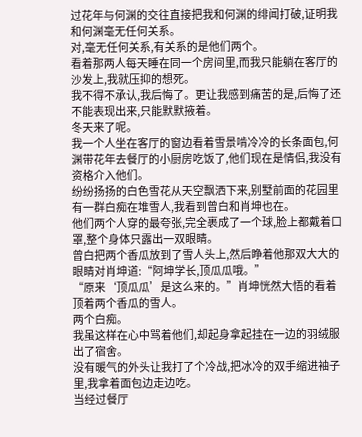过花年与何渊的交往直接把我和何渊的绯闻打破,证明我和何渊毫无任何关系。
对,毫无任何关系,有关系的是他们两个。
看着那两人每天睡在同一个房间里,而我只能躺在客厅的沙发上,我就压抑的想死。
我不得不承认,我后悔了。更让我感到痛苦的是,后悔了还不能表现出来,只能默默掖着。
冬天来了呢。
我一个人坐在客厅的窗边看着雪景啃冷冷的长条面包,何渊带花年去餐厅的小厨房吃饭了,他们现在是情侣,我没有资格介入他们。
纷纷扬扬的白色雪花从天空飘洒下来,别墅前面的花园里有一群白痴在堆雪人,我看到曾白和肖坤也在。
他们两个人穿的最夸张,完全裹成了一个球,脸上都戴着口罩,整个身体只露出一双眼睛。
曾白把两个香瓜放到了雪人头上,然后睁着他那双大大的眼睛对肖坤道:“阿坤学长,顶瓜瓜哦。”
“原来‘顶瓜瓜’是这么来的。”肖坤恍然大悟的看着顶着两个香瓜的雪人。
两个白痴。
我虽这样在心中骂着他们,却起身拿起挂在一边的羽绒服出了宿舍。
没有暖气的外头让我打了个冷战,把冰冷的双手缩进袖子里,我拿着面包边走边吃。
当经过餐厅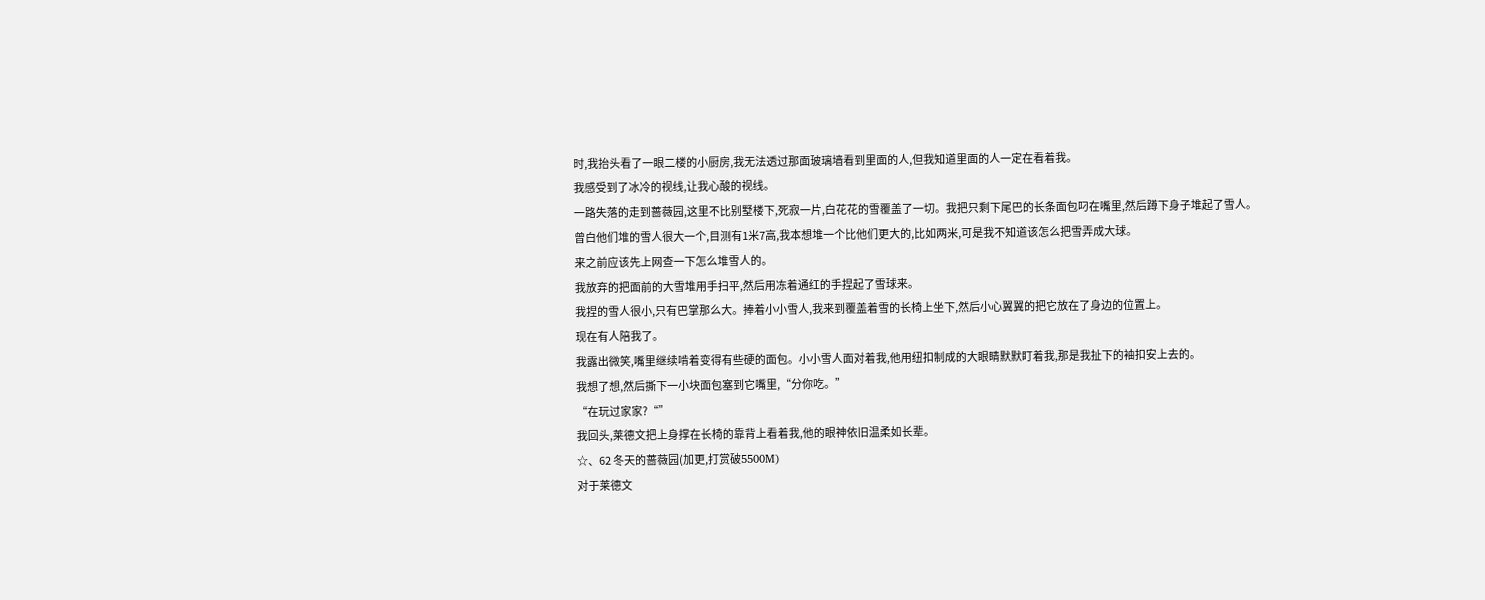时,我抬头看了一眼二楼的小厨房,我无法透过那面玻璃墙看到里面的人,但我知道里面的人一定在看着我。
我感受到了冰冷的视线,让我心酸的视线。
一路失落的走到蔷薇园,这里不比别墅楼下,死寂一片,白花花的雪覆盖了一切。我把只剩下尾巴的长条面包叼在嘴里,然后蹲下身子堆起了雪人。
曾白他们堆的雪人很大一个,目测有1米7高,我本想堆一个比他们更大的,比如两米,可是我不知道该怎么把雪弄成大球。
来之前应该先上网查一下怎么堆雪人的。
我放弃的把面前的大雪堆用手扫平,然后用冻着通红的手捏起了雪球来。
我捏的雪人很小,只有巴掌那么大。捧着小小雪人,我来到覆盖着雪的长椅上坐下,然后小心翼翼的把它放在了身边的位置上。
现在有人陪我了。
我露出微笑,嘴里继续啃着变得有些硬的面包。小小雪人面对着我,他用纽扣制成的大眼睛默默盯着我,那是我扯下的袖扣安上去的。
我想了想,然后撕下一小块面包塞到它嘴里,“分你吃。”
“在玩过家家?“”
我回头,莱德文把上身撑在长椅的靠背上看着我,他的眼神依旧温柔如长辈。
☆、62 冬天的蔷薇园(加更,打赏破5500M)
对于莱德文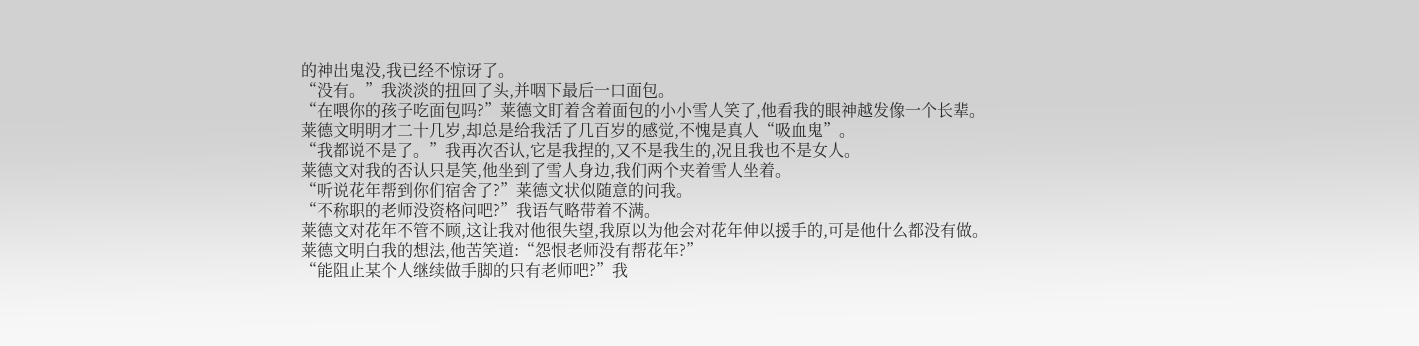的神出鬼没,我已经不惊讶了。
“没有。”我淡淡的扭回了头,并咽下最后一口面包。
“在喂你的孩子吃面包吗?”莱德文盯着含着面包的小小雪人笑了,他看我的眼神越发像一个长辈。
莱德文明明才二十几岁,却总是给我活了几百岁的感觉,不愧是真人“吸血鬼”。
“我都说不是了。”我再次否认,它是我捏的,又不是我生的,况且我也不是女人。
莱德文对我的否认只是笑,他坐到了雪人身边,我们两个夹着雪人坐着。
“听说花年帮到你们宿舍了?”莱德文状似随意的问我。
“不称职的老师没资格问吧?”我语气略带着不满。
莱德文对花年不管不顾,这让我对他很失望,我原以为他会对花年伸以援手的,可是他什么都没有做。
莱德文明白我的想法,他苦笑道:“怨恨老师没有帮花年?”
“能阻止某个人继续做手脚的只有老师吧?”我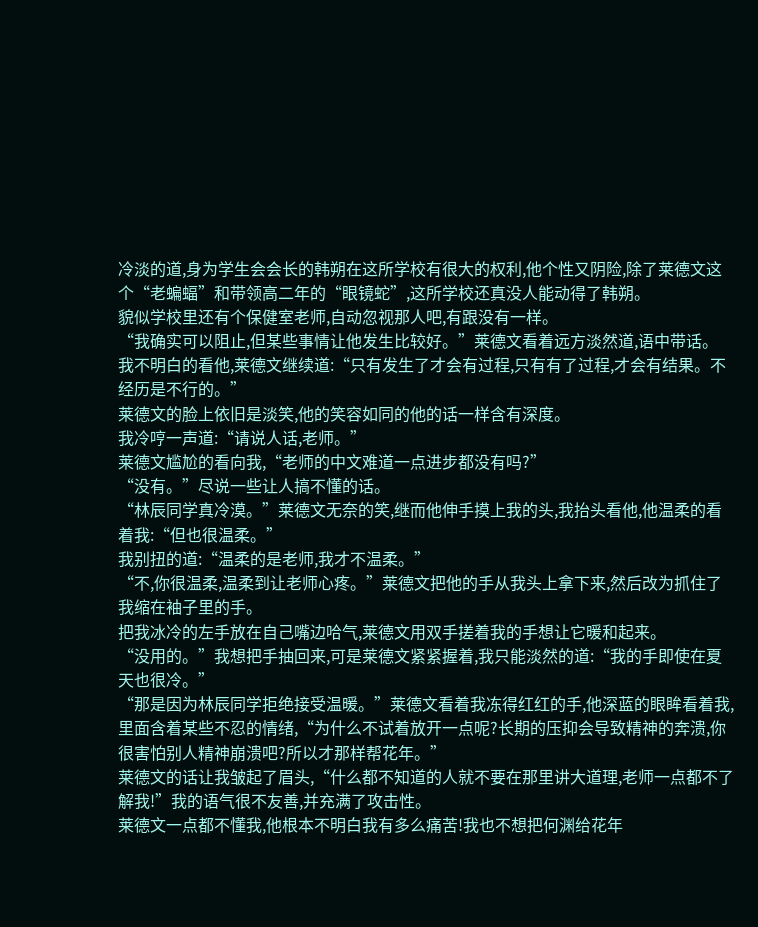冷淡的道,身为学生会会长的韩朔在这所学校有很大的权利,他个性又阴险,除了莱德文这个“老蝙蝠”和带领高二年的“眼镜蛇”,这所学校还真没人能动得了韩朔。
貌似学校里还有个保健室老师,自动忽视那人吧,有跟没有一样。
“我确实可以阻止,但某些事情让他发生比较好。”莱德文看着远方淡然道,语中带话。
我不明白的看他,莱德文继续道:“只有发生了才会有过程,只有有了过程,才会有结果。不经历是不行的。”
莱德文的脸上依旧是淡笑,他的笑容如同的他的话一样含有深度。
我冷哼一声道:“请说人话,老师。”
莱德文尴尬的看向我,“老师的中文难道一点进步都没有吗?”
“没有。”尽说一些让人搞不懂的话。
“林辰同学真冷漠。”莱德文无奈的笑,继而他伸手摸上我的头,我抬头看他,他温柔的看着我:“但也很温柔。”
我别扭的道:“温柔的是老师,我才不温柔。”
“不,你很温柔,温柔到让老师心疼。”莱德文把他的手从我头上拿下来,然后改为抓住了我缩在袖子里的手。
把我冰冷的左手放在自己嘴边哈气,莱德文用双手搓着我的手想让它暖和起来。
“没用的。”我想把手抽回来,可是莱德文紧紧握着,我只能淡然的道:“我的手即使在夏天也很冷。”
“那是因为林辰同学拒绝接受温暖。”莱德文看着我冻得红红的手,他深蓝的眼眸看着我,里面含着某些不忍的情绪,“为什么不试着放开一点呢?长期的压抑会导致精神的奔溃,你很害怕别人精神崩溃吧?所以才那样帮花年。”
莱德文的话让我皱起了眉头,“什么都不知道的人就不要在那里讲大道理,老师一点都不了解我!”我的语气很不友善,并充满了攻击性。
莱德文一点都不懂我,他根本不明白我有多么痛苦!我也不想把何渊给花年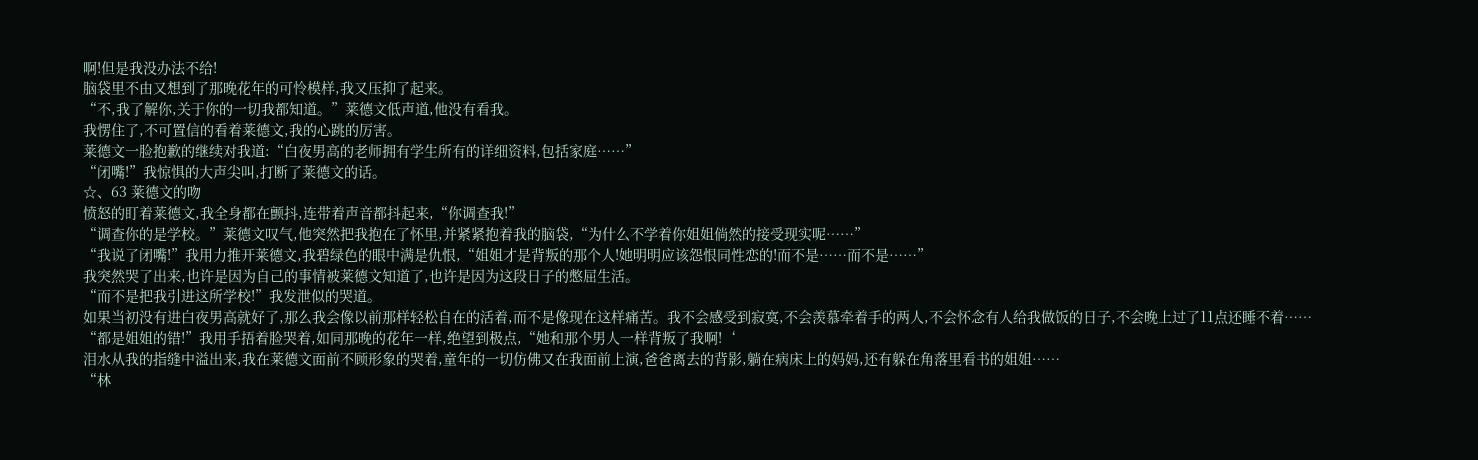啊!但是我没办法不给!
脑袋里不由又想到了那晚花年的可怜模样,我又压抑了起来。
“不,我了解你,关于你的一切我都知道。”莱德文低声道,他没有看我。
我愣住了,不可置信的看着莱德文,我的心跳的厉害。
莱德文一脸抱歉的继续对我道:“白夜男高的老师拥有学生所有的详细资料,包括家庭……”
“闭嘴!”我惊惧的大声尖叫,打断了莱德文的话。
☆、63 莱德文的吻
愤怒的盯着莱德文,我全身都在颤抖,连带着声音都抖起来,“你调查我!”
“调查你的是学校。”莱德文叹气,他突然把我抱在了怀里,并紧紧抱着我的脑袋,“为什么不学着你姐姐倘然的接受现实呢……”
“我说了闭嘴!”我用力推开莱德文,我碧绿色的眼中满是仇恨,“姐姐才是背叛的那个人!她明明应该怨恨同性恋的!而不是……而不是……”
我突然哭了出来,也许是因为自己的事情被莱德文知道了,也许是因为这段日子的憋屈生活。
“而不是把我引进这所学校!”我发泄似的哭道。
如果当初没有进白夜男高就好了,那么我会像以前那样轻松自在的活着,而不是像现在这样痛苦。我不会感受到寂寞,不会羡慕牵着手的两人,不会怀念有人给我做饭的日子,不会晚上过了11点还睡不着……
“都是姐姐的错!”我用手捂着脸哭着,如同那晚的花年一样,绝望到极点,“她和那个男人一样背叛了我啊!‘
泪水从我的指缝中溢出来,我在莱德文面前不顾形象的哭着,童年的一切仿佛又在我面前上演,爸爸离去的背影,躺在病床上的妈妈,还有躲在角落里看书的姐姐……
“林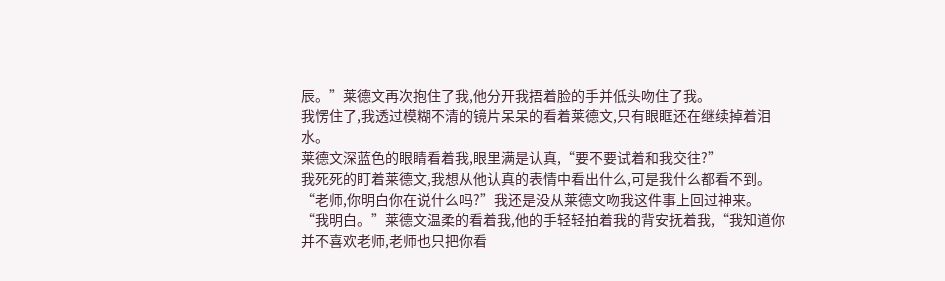辰。”莱德文再次抱住了我,他分开我捂着脸的手并低头吻住了我。
我愣住了,我透过模糊不清的镜片呆呆的看着莱德文,只有眼眶还在继续掉着泪水。
莱德文深蓝色的眼睛看着我,眼里满是认真,“要不要试着和我交往?”
我死死的盯着莱德文,我想从他认真的表情中看出什么,可是我什么都看不到。
“老师,你明白你在说什么吗?”我还是没从莱德文吻我这件事上回过神来。
“我明白。”莱德文温柔的看着我,他的手轻轻拍着我的背安抚着我,“我知道你并不喜欢老师,老师也只把你看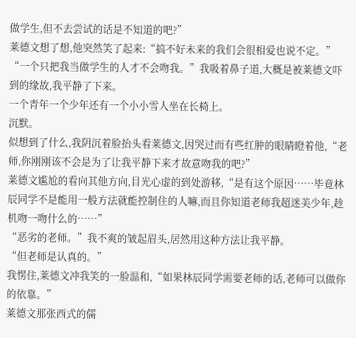做学生,但不去尝试的话是不知道的吧?”
莱德文想了想,他突然笑了起来:“搞不好未来的我们会很相爱也说不定。”
“一个只把我当做学生的人才不会吻我。”我吸着鼻子道,大概是被莱德文吓到的缘故,我平静了下来。
一个青年一个少年还有一个小小雪人坐在长椅上。
沉默。
似想到了什么,我阴沉着脸抬头看莱德文,因哭过而有些红肿的眼睛瞪着他,“老师,你刚刚该不会是为了让我平静下来才故意吻我的吧?”
莱德文尴尬的看向其他方向,目光心虚的到处游移,“是有这个原因……毕竟林辰同学不是能用一般方法就能控制住的人嘛,而且你知道老师我超迷美少年,趁机吻一吻什么的……”
“恶劣的老师。”我不爽的皱起眉头,居然用这种方法让我平静。
“但老师是认真的。”
我愣住,莱德文冲我笑的一脸温和,“如果林辰同学需要老师的话,老师可以做你的依靠。”
莱德文那张西式的儒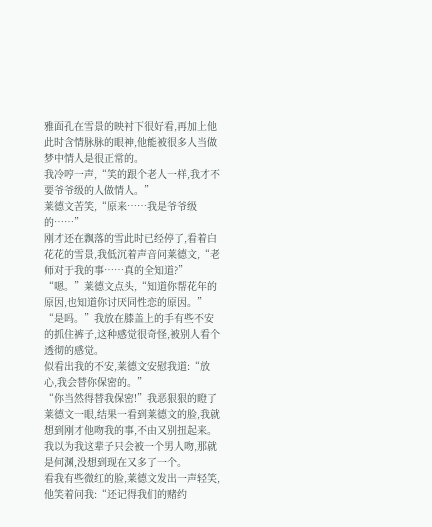雅面孔在雪景的映衬下很好看,再加上他此时含情脉脉的眼神,他能被很多人当做梦中情人是很正常的。
我冷哼一声,“笑的跟个老人一样,我才不要爷爷级的人做情人。”
莱德文苦笑,“原来……我是爷爷级的……”
刚才还在飘落的雪此时已经停了,看着白花花的雪景,我低沉着声音问莱德文,“老师对于我的事……真的全知道?”
“嗯。”莱德文点头,“知道你帮花年的原因,也知道你讨厌同性恋的原因。”
“是吗。”我放在膝盖上的手有些不安的抓住裤子,这种感觉很奇怪,被别人看个透彻的感觉。
似看出我的不安,莱德文安慰我道:“放心,我会替你保密的。”
“你当然得替我保密!”我恶狠狠的瞪了莱德文一眼,结果一看到莱德文的脸,我就想到刚才他吻我的事,不由又别扭起来。
我以为我这辈子只会被一个男人吻,那就是何渊,没想到现在又多了一个。
看我有些微红的脸,莱德文发出一声轻笑,他笑着问我:“还记得我们的赌约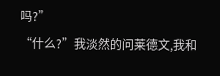吗?”
“什么?”我淡然的问莱德文,我和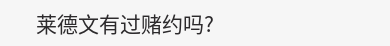莱德文有过赌约吗?